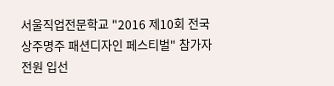서울직업전문학교 "2016 제10회 전국 상주명주 패션디자인 페스티벌" 참가자 전원 입선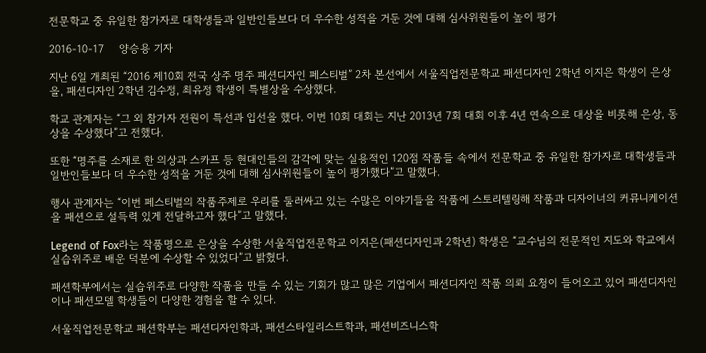전문학교 중 유일한 참가자로 대학생들과 일반인들보다 더 우수한 성적을 거둔 것에 대해 심사위원들이 높이 평가

2016-10-17     양승용 기자

지난 6일 개최된 “2016 제10회 전국 상주 명주 패션디자인 페스티벌” 2차 본선에서 서울직업전문학교 패션디자인 2학년 이지은 학생이 은상을, 패션디자인 2학년 김수정, 최유정 학생이 특별상을 수상했다.

학교 관계자는 “그 외 참가자 전원이 특선과 입선을 했다. 이번 10회 대회는 지난 2013년 7회 대회 이후 4년 연속으로 대상을 비롯해 은상, 동상을 수상했다”고 전했다.

또한 “명주를 소재로 한 의상과 스카프 등 현대인들의 감각에 맞는 실용적인 120점 작품들 속에서 전문학교 중 유일한 참가자로 대학생들과 일반인들보다 더 우수한 성적을 거둔 것에 대해 심사위원들이 높이 평가했다”고 말했다.

행사 관계자는 “이번 페스티벌의 작품주제로 우리를 둘러싸고 있는 수많은 이야기들을 작품에 스토리텔링해 작품과 디자이너의 커뮤니케이션을 패션으로 설득력 있게 전달하고자 했다”고 말했다.

Legend of Fox라는 작품명으로 은상을 수상한 서울직업전문학교 이지은(패션디자인과 2학년) 학생은 “교수님의 전문적인 지도와 학교에서 실습위주로 배운 덕분에 수상할 수 있었다”고 밝혔다.

패션학부에서는 실습위주로 다양한 작품을 만들 수 있는 기회가 많고 많은 기업에서 패션디자인 작품 의뢰 요청이 들어오고 있어 패션디자인이나 패션모델 학생들이 다양한 경험을 할 수 있다.

서울직업전문학교 패션학부는 패션디자인학과, 패션스타일리스트학과, 패션비즈니스학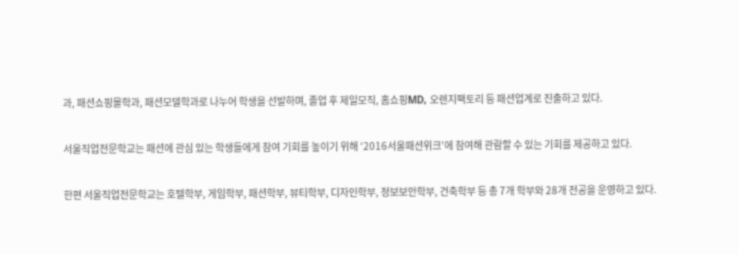과, 패션쇼핑몰학과, 패션모델학과로 나누어 학생을 선발하며, 졸업 후 제일모직, 홈쇼핑MD, 오렌지팩토리 등 패션업계로 진출하고 있다.

서울직업전문학교는 패션에 관심 있는 학생들에게 참여 기회를 높이기 위해 ‘2016서울패션위크’에 참여해 관람할 수 있는 기회를 제공하고 있다.

한편 서울직업전문학교는 호텔학부, 게임학부, 패션학부, 뷰티학부, 디자인학부, 정보보안학부, 건축학부 등 총 7개 학부와 28개 전공을 운영하고 있다.